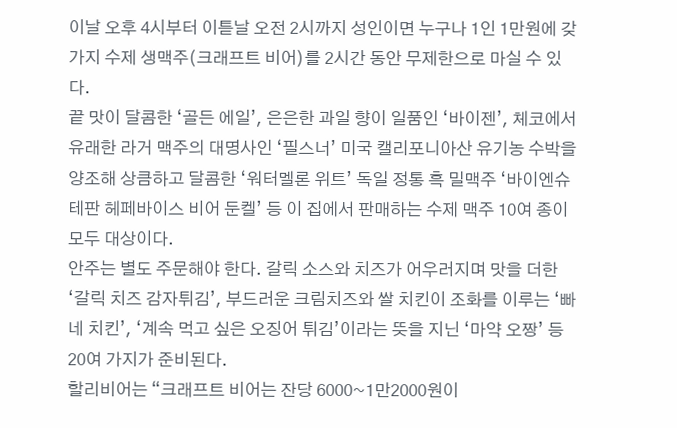이날 오후 4시부터 이튿날 오전 2시까지 성인이면 누구나 1인 1만원에 갖가지 수제 생맥주(크래프트 비어)를 2시간 동안 무제한으로 마실 수 있다.
끝 맛이 달콤한 ‘골든 에일’, 은은한 과일 향이 일품인 ‘바이젠’, 체코에서 유래한 라거 맥주의 대명사인 ‘필스너’ 미국 캘리포니아산 유기농 수박을 양조해 상큼하고 달콤한 ‘워터멜론 위트’ 독일 정통 흑 밀맥주 ‘바이엔슈테판 헤페바이스 비어 둔켈’ 등 이 집에서 판매하는 수제 맥주 10여 종이 모두 대상이다.
안주는 별도 주문해야 한다. 갈릭 소스와 치즈가 어우러지며 맛을 더한 ‘갈릭 치즈 감자튀김’, 부드러운 크림치즈와 쌀 치킨이 조화를 이루는 ‘빠네 치킨’, ‘계속 먹고 싶은 오징어 튀김’이라는 뜻을 지닌 ‘마약 오짱’ 등 20여 가지가 준비된다.
할리비어는 “크래프트 비어는 잔당 6000~1만2000원이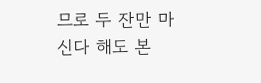므로 두 잔만 마신다 해도 본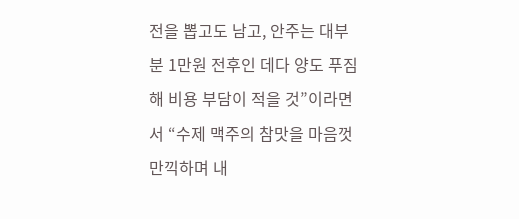전을 뽑고도 남고, 안주는 대부분 1만원 전후인 데다 양도 푸짐해 비용 부담이 적을 것”이라면서 “수제 맥주의 참맛을 마음껏 만끽하며 내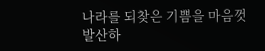나라를 되찾은 기쁨을 마음껏 발산하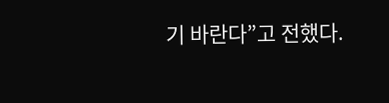기 바란다”고 전했다.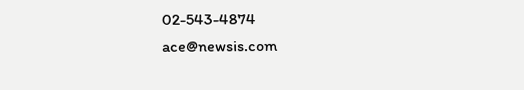02-543-4874
ace@newsis.com